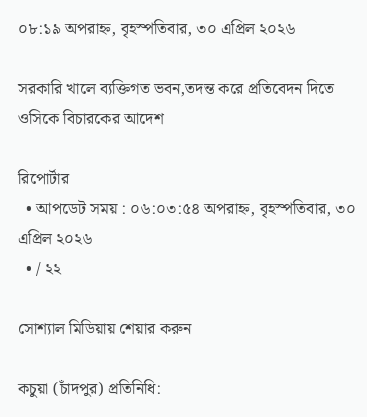০৮:১৯ অপরাহ্ন, বৃহস্পতিবার, ৩০ এপ্রিল ২০২৬

সরকারি খালে ব্যক্তিগত ভবন,তদন্ত করে প্রতিবেদন দিতে ওসিকে বিচারকের আদেশ

রিপোর্টার
  • আপডেট সময় : ০৬:০৩:৫৪ অপরাহ্ন, বৃহস্পতিবার, ৩০ এপ্রিল ২০২৬
  • / ২২

সোশ্যাল মিডিয়ায় শেয়ার করুন

কচুয়া (চাঁদপুর) প্রতিনিধি: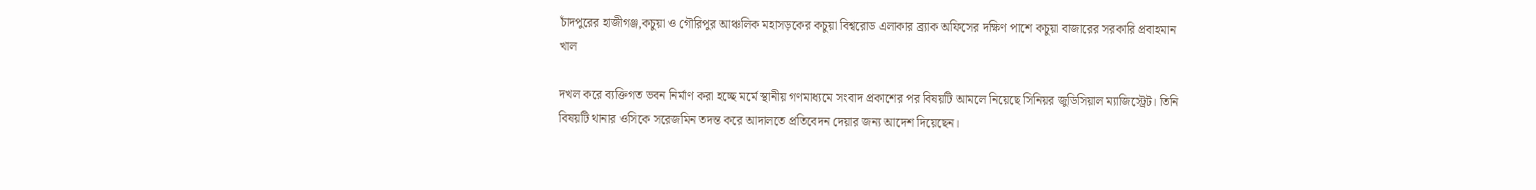চাঁদপুরের হাজীগঞ্জ,কচুয়া ও গৌরিপুর আঞ্চলিক মহাসড়কের কচুয়া বিশ্বরোড এলাকার ব্র্যাক অফিসের দক্ষিণ পাশে কচুয়া বাজারের সরকারি প্রবাহমান খাল

দখল করে ব্যক্তিগত ভবন নির্মাণ করা হচ্ছে মর্মে স্থানীয় গণমাধ্যমে সংবাদ প্রকাশের পর বিষয়টি আমলে নিয়েছে সিনিয়র জুডিসিয়াল ম্যাজিস্ট্রেট। তিনি বিষয়টি থানার ওসিকে সরেজমিন তদন্ত করে আদালতে প্রতিবেদন দেয়ার জন্য আদেশ দিয়েছেন।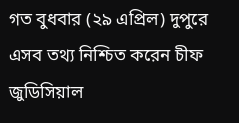গত বুধবার (২৯ এপ্রিল) দুপুরে এসব তথ্য নিশ্চিত করেন চীফ জুডিসিয়াল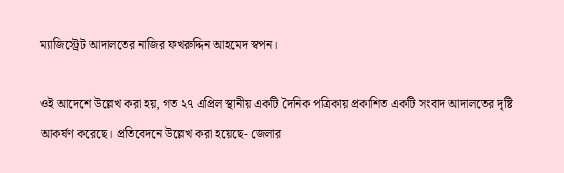ম্যাজিস্ট্রেট আদালতের নাজির ফখরুদ্দিন আহমেদ স্বপন।

ওই আদেশে উল্লেখ করা হয়, গত ২৭ এপ্রিল স্থানীয় একটি দৈনিক পত্রিকায় প্রকাশিত একটি সংবাদ আদালতের দৃষ্টি আকর্ষণ করেছে। প্রতিবেদনে উল্লেখ করা হয়েছে- জেলার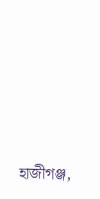হাজীগঞ্জ,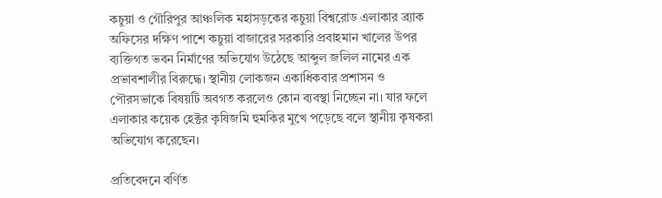কচুয়া ও গৌরিপুর আঞ্চলিক মহাসড়কের কচুয়া বিশ্বরোড এলাকার ব্র্যাক অফিসের দক্ষিণ পাশে কচুয়া বাজারের সরকারি প্রবাহমান খালের উপর ব্যক্তিগত ভবন নির্মাণের অভিযোগ উঠেছে আব্দুল জলিল নামের এক প্রভাবশালীর বিরুদ্ধে। স্থানীয় লোকজন একাধিকবার প্রশাসন ও পৌরসভাকে বিষয়টি অবগত করলেও কোন ব্যবস্থা নিচ্ছেন না। যার ফলে এলাকার কয়েক হেক্টর কৃষিজমি হুমকির মুখে পড়েছে বলে স্থানীয় কৃষকরা অভিযোগ করেছেন।

প্রতিবেদনে বর্ণিত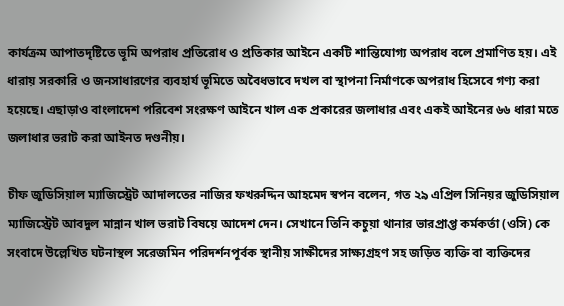কার্যক্রম আপাতদৃষ্টিতে ভূমি অপরাধ প্রতিরোধ ও প্রতিকার আইনে একটি শান্তিযোগ্য অপরাধ বলে প্রমাণিত হয়। এই ধারায় সরকারি ও জনসাধারণের ব্যবহার্য ভূমিতে অবৈধভাবে দখল বা স্থাপনা নির্মাণকে অপরাধ হিসেবে গণ্য করা হয়েছে। এছাড়াও বাংলাদেশ পরিবেশ সংরক্ষণ আইনে খাল এক প্রকারের জলাধার এবং একই আইনের ৬৬ ধারা মতে জলাধার ভরাট করা আইনত দণ্ডনীয়।

চীফ জুডিসিয়াল ম্যাজিস্ট্রেট আদালতের নাজির ফখরুদ্দিন আহমেদ স্বপন বলেন, গত ২৯ এপ্রিল সিনিয়র জুডিসিয়াল ম্যাজিস্ট্রেট আবদুল মান্নান খাল ভরাট বিষয়ে আদেশ দেন। সেখানে তিনি কচুয়া থানার ভারপ্রাপ্ত কর্মকর্তা (ওসি) কে সংবাদে উল্লেখিত ঘটনাস্থল সরেজমিন পরিদর্শনপূর্বক স্থানীয় সাক্ষীদের সাক্ষ্যগ্রহণ সহ জড়িত ব্যক্তি বা ব্যক্তিদের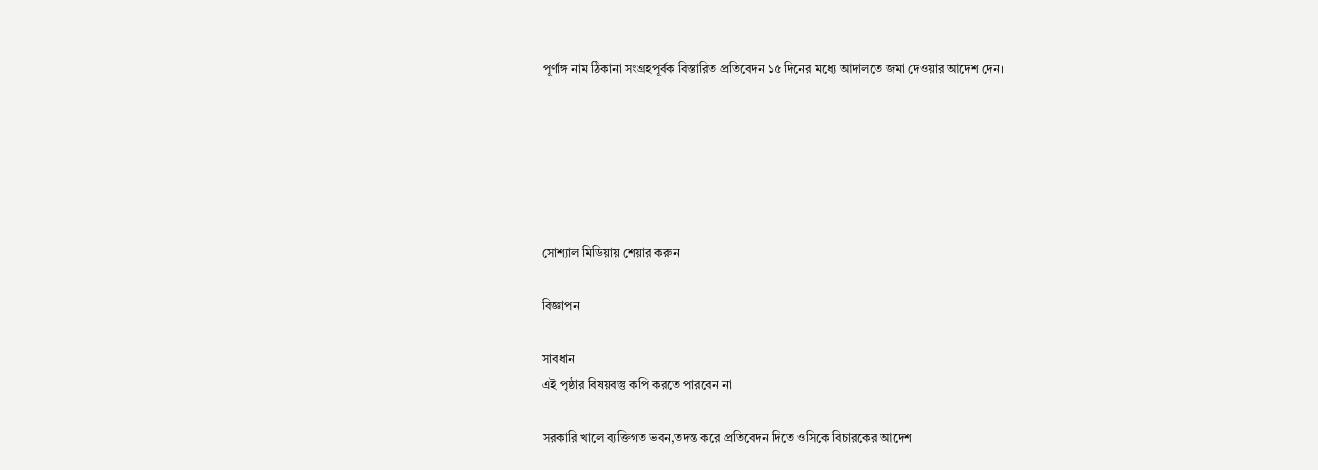পূর্ণাঙ্গ নাম ঠিকানা সংগ্রহপূর্বক বিস্তারিত প্রতিবেদন ১৫ দিনের মধ্যে আদালতে জমা দেওয়ার আদেশ দেন।






সোশ্যাল মিডিয়ায় শেয়ার করুন

বিজ্ঞাপন

সাবধান
এই পৃষ্ঠার বিষয়বস্তু কপি করতে পারবেন না

সরকারি খালে ব্যক্তিগত ভবন,তদন্ত করে প্রতিবেদন দিতে ওসিকে বিচারকের আদেশ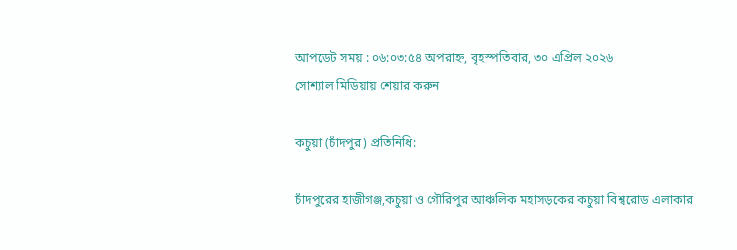আপডেট সময় : ০৬:০৩:৫৪ অপরাহ্ন, বৃহস্পতিবার, ৩০ এপ্রিল ২০২৬
সোশ্যাল মিডিয়ায় শেয়ার করুন

কচুয়া (চাঁদপুর) প্রতিনিধি:

চাঁদপুরের হাজীগঞ্জ,কচুয়া ও গৌরিপুর আঞ্চলিক মহাসড়কের কচুয়া বিশ্বরোড এলাকার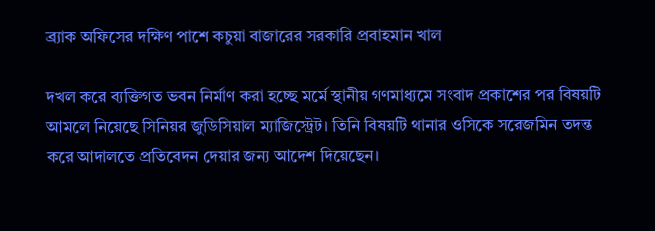ব্র্যাক অফিসের দক্ষিণ পাশে কচুয়া বাজারের সরকারি প্রবাহমান খাল

দখল করে ব্যক্তিগত ভবন নির্মাণ করা হচ্ছে মর্মে স্থানীয় গণমাধ্যমে সংবাদ প্রকাশের পর বিষয়টি আমলে নিয়েছে সিনিয়র জুডিসিয়াল ম্যাজিস্ট্রেট। তিনি বিষয়টি থানার ওসিকে সরেজমিন তদন্ত করে আদালতে প্রতিবেদন দেয়ার জন্য আদেশ দিয়েছেন।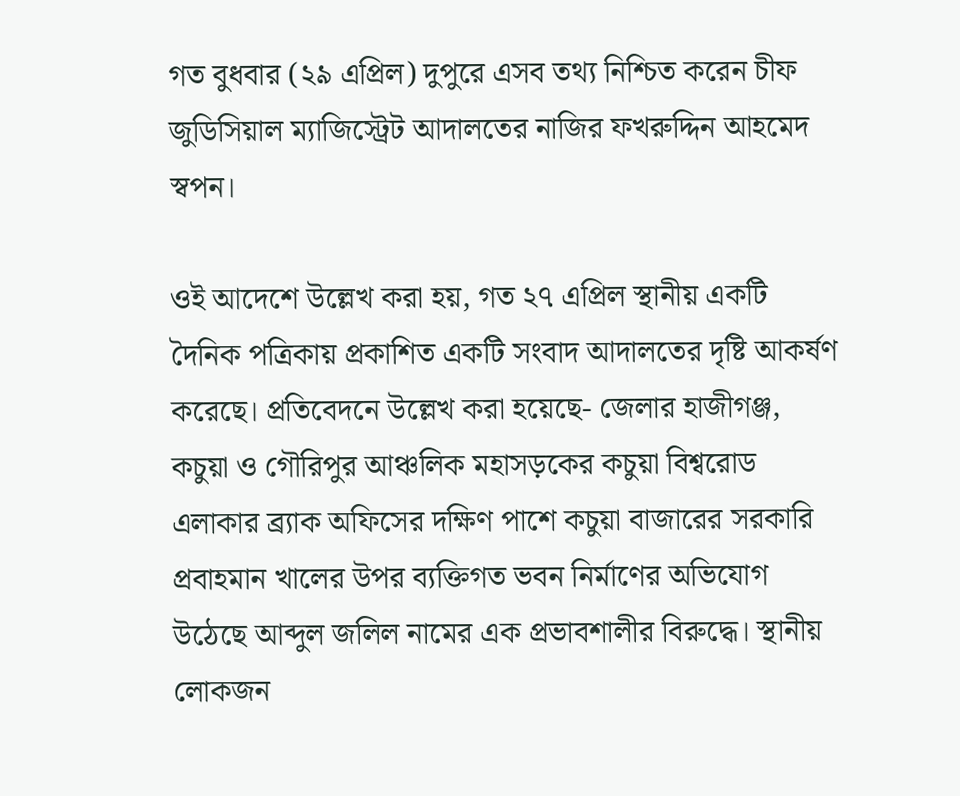গত বুধবার (২৯ এপ্রিল) দুপুরে এসব তথ্য নিশ্চিত করেন চীফ জুডিসিয়াল ম্যাজিস্ট্রেট আদালতের নাজির ফখরুদ্দিন আহমেদ স্বপন।

ওই আদেশে উল্লেখ করা হয়, গত ২৭ এপ্রিল স্থানীয় একটি দৈনিক পত্রিকায় প্রকাশিত একটি সংবাদ আদালতের দৃষ্টি আকর্ষণ করেছে। প্রতিবেদনে উল্লেখ করা হয়েছে- জেলার হাজীগঞ্জ, কচুয়া ও গৌরিপুর আঞ্চলিক মহাসড়কের কচুয়া বিশ্বরোড এলাকার ব্র্যাক অফিসের দক্ষিণ পাশে কচুয়া বাজারের সরকারি প্রবাহমান খালের উপর ব্যক্তিগত ভবন নির্মাণের অভিযোগ উঠেছে আব্দুল জলিল নামের এক প্রভাবশালীর বিরুদ্ধে। স্থানীয় লোকজন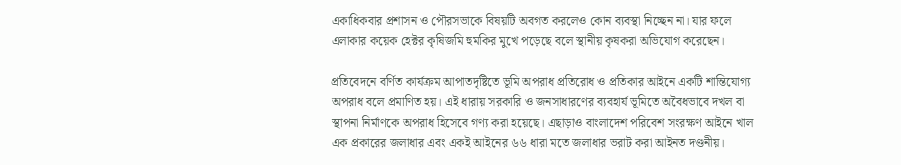একাধিকবার প্রশাসন ও পৌরসভাকে বিষয়টি অবগত করলেও কোন ব্যবস্থা নিচ্ছেন না। যার ফলে এলাকার কয়েক হেক্টর কৃষিজমি হুমকির মুখে পড়েছে বলে স্থানীয় কৃষকরা অভিযোগ করেছেন।

প্রতিবেদনে বর্ণিত কার্যক্রম আপাতদৃষ্টিতে ভূমি অপরাধ প্রতিরোধ ও প্রতিকার আইনে একটি শান্তিযোগ্য অপরাধ বলে প্রমাণিত হয়। এই ধারায় সরকারি ও জনসাধারণের ব্যবহার্য ভূমিতে অবৈধভাবে দখল বা স্থাপনা নির্মাণকে অপরাধ হিসেবে গণ্য করা হয়েছে। এছাড়াও বাংলাদেশ পরিবেশ সংরক্ষণ আইনে খাল এক প্রকারের জলাধার এবং একই আইনের ৬৬ ধারা মতে জলাধার ভরাট করা আইনত দণ্ডনীয়।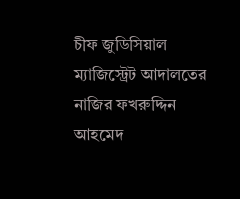চীফ জুডিসিয়াল ম্যাজিস্ট্রেট আদালতের নাজির ফখরুদ্দিন আহমেদ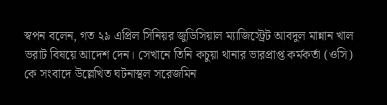স্বপন বলেন, গত ২৯ এপ্রিল সিনিয়র জুডিসিয়াল ম্যাজিস্ট্রেট আবদুল মান্নান খাল ভরাট বিষয়ে আদেশ দেন। সেখানে তিনি কচুয়া থানার ভারপ্রাপ্ত কর্মকর্তা (ওসি) কে সংবাদে উল্লেখিত ঘটনাস্থল সরেজমিন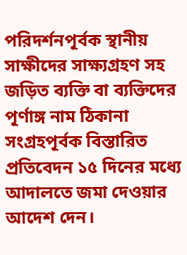পরিদর্শনপূর্বক স্থানীয় সাক্ষীদের সাক্ষ্যগ্রহণ সহ জড়িত ব্যক্তি বা ব্যক্তিদের পূর্ণাঙ্গ নাম ঠিকানা সংগ্রহপূর্বক বিস্তারিত প্রতিবেদন ১৫ দিনের মধ্যে আদালতে জমা দেওয়ার আদেশ দেন।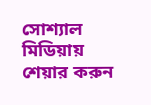সোশ্যাল মিডিয়ায় শেয়ার করুন